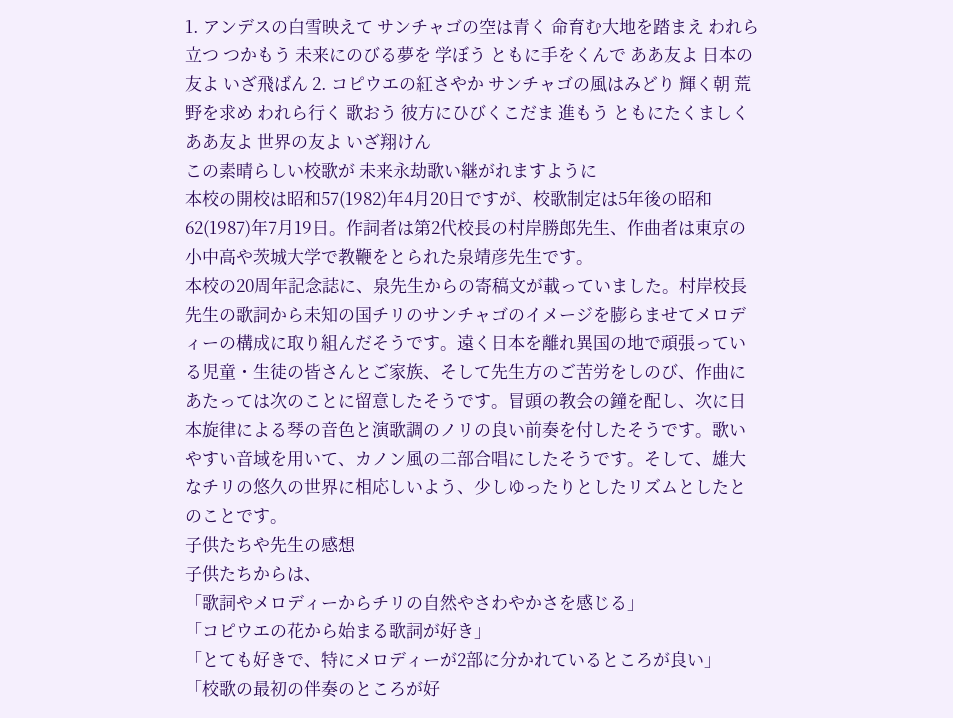1. アンデスの白雪映えて サンチャゴの空は青く 命育む大地を踏まえ われら立つ つかもう 未来にのびる夢を 学ぼう ともに手をくんで ああ友よ 日本の友よ いざ飛ばん 2. コピウエの紅さやか サンチャゴの風はみどり 輝く朝 荒野を求め われら行く 歌おう 彼方にひびくこだま 進もう ともにたくましく ああ友よ 世界の友よ いざ翔けん
この素晴らしい校歌が 未来永劫歌い継がれますように
本校の開校は昭和57(1982)年4月20日ですが、校歌制定は5年後の昭和62(1987)年7月19日。作詞者は第2代校長の村岸勝郎先生、作曲者は東京の小中高や茨城大学で教鞭をとられた泉靖彦先生です。
本校の20周年記念誌に、泉先生からの寄稿文が載っていました。村岸校長先生の歌詞から未知の国チリのサンチャゴのイメージを膨らませてメロディーの構成に取り組んだそうです。遠く日本を離れ異国の地で頑張っている児童・生徒の皆さんとご家族、そして先生方のご苦労をしのび、作曲にあたっては次のことに留意したそうです。冒頭の教会の鐘を配し、次に日本旋律による琴の音色と演歌調のノリの良い前奏を付したそうです。歌いやすい音域を用いて、カノン風の二部合唱にしたそうです。そして、雄大なチリの悠久の世界に相応しいよう、少しゆったりとしたリズムとしたとのことです。
子供たちや先生の感想
子供たちからは、
「歌詞やメロディーからチリの自然やさわやかさを感じる」
「コピウエの花から始まる歌詞が好き」
「とても好きで、特にメロディーが2部に分かれているところが良い」
「校歌の最初の伴奏のところが好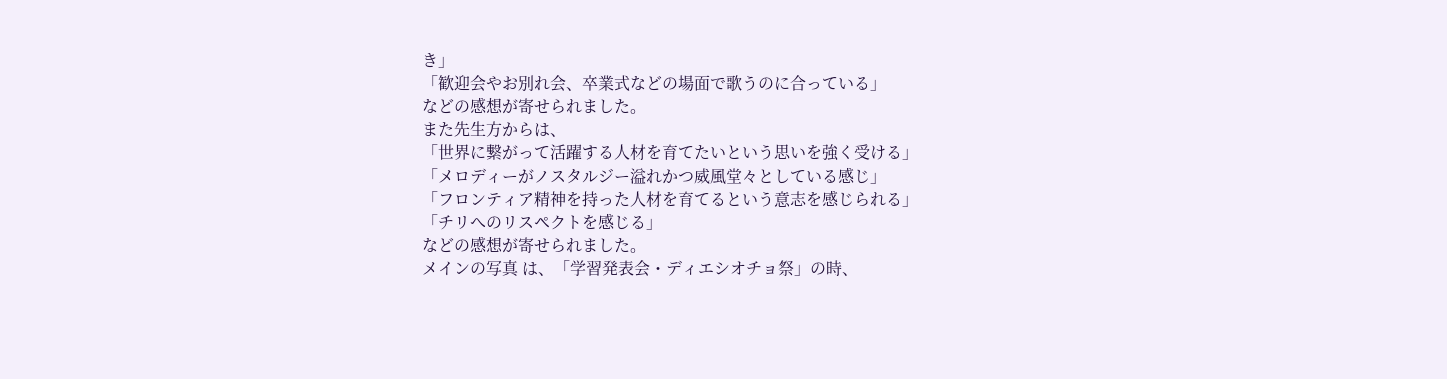き」
「歓迎会やお別れ会、卒業式などの場面で歌うのに合っている」
などの感想が寄せられました。
また先生方からは、
「世界に繋がって活躍する人材を育てたいという思いを強く受ける」
「メロディーがノスタルジー溢れかつ威風堂々としている感じ」
「フロンティア精神を持った人材を育てるという意志を感じられる」
「チリへのリスペクトを感じる」
などの感想が寄せられました。
メインの写真 は、「学習発表会・ディエシオチョ祭」の時、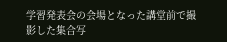学習発表会の会場となった講堂前で撮影した集合写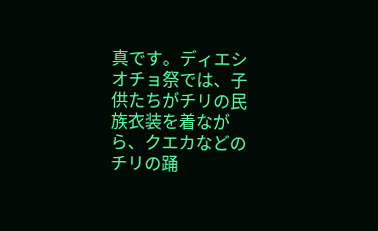真です。ディエシオチョ祭では、子供たちがチリの民族衣装を着ながら、クエカなどのチリの踊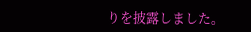りを披露しました。